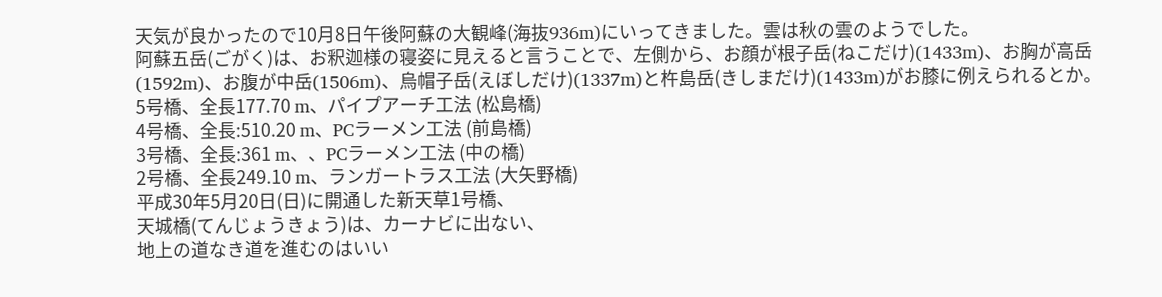天気が良かったので10月8日午後阿蘇の大観峰(海抜936m)にいってきました。雲は秋の雲のようでした。
阿蘇五岳(ごがく)は、お釈迦様の寝姿に見えると言うことで、左側から、お顔が根子岳(ねこだけ)(1433m)、お胸が高岳(1592m)、お腹が中岳(1506m)、烏帽子岳(えぼしだけ)(1337m)と杵島岳(きしまだけ)(1433m)がお膝に例えられるとか。
5号橋、全長177.70 m、パイプアーチ工法 (松島橋)
4号橋、全長:510.20 m、PCラーメン工法 (前島橋)
3号橋、全長:361 m、、PCラーメン工法 (中の橋)
2号橋、全長249.10 m、ランガートラス工法 (大矢野橋)
平成30年5月20日(日)に開通した新天草1号橋、
天城橋(てんじょうきょう)は、カーナビに出ない、
地上の道なき道を進むのはいい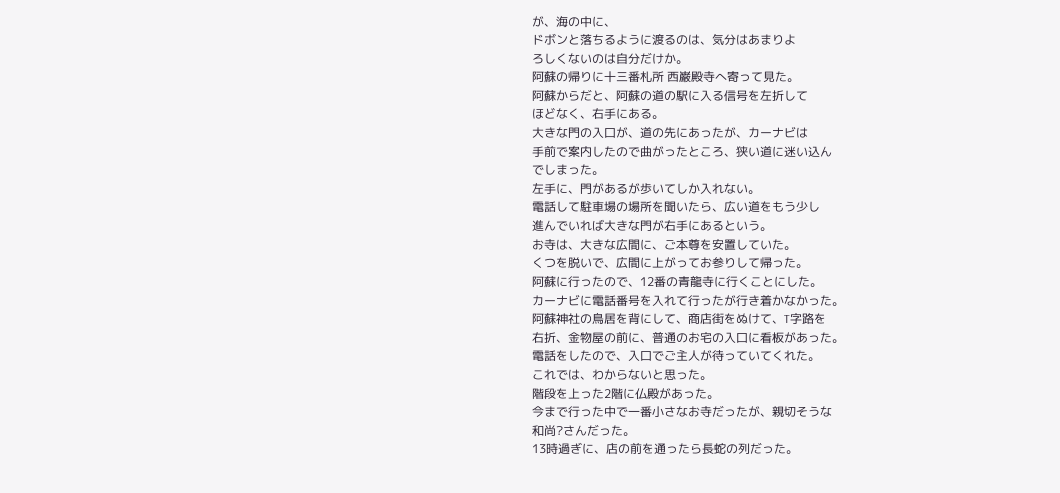が、海の中に、
ドボンと落ちるように渡るのは、気分はあまりよ
ろしくないのは自分だけか。
阿蘇の帰りに十三番札所 西巌殿寺へ寄って見た。
阿蘇からだと、阿蘇の道の駅に入る信号を左折して
ほどなく、右手にある。
大きな門の入口が、道の先にあったが、カーナビは
手前で案内したので曲がったところ、狭い道に迷い込ん
でしまった。
左手に、門があるが歩いてしか入れない。
電話して駐車場の場所を聞いたら、広い道をもう少し
進んでいれば大きな門が右手にあるという。
お寺は、大きな広間に、ご本尊を安置していた。
くつを脱いで、広間に上がってお参りして帰った。
阿蘇に行ったので、12番の青龍寺に行くことにした。
カーナビに電話番号を入れて行ったが行き着かなかった。
阿蘇神社の鳥居を背にして、商店街をぬけて、T字路を
右折、金物屋の前に、普通のお宅の入口に看板があった。
電話をしたので、入口でご主人が待っていてくれた。
これでは、わからないと思った。
階段を上った2階に仏殿があった。
今まで行った中で一番小さなお寺だったが、親切そうな
和尚?さんだった。
13時過ぎに、店の前を通ったら長蛇の列だった。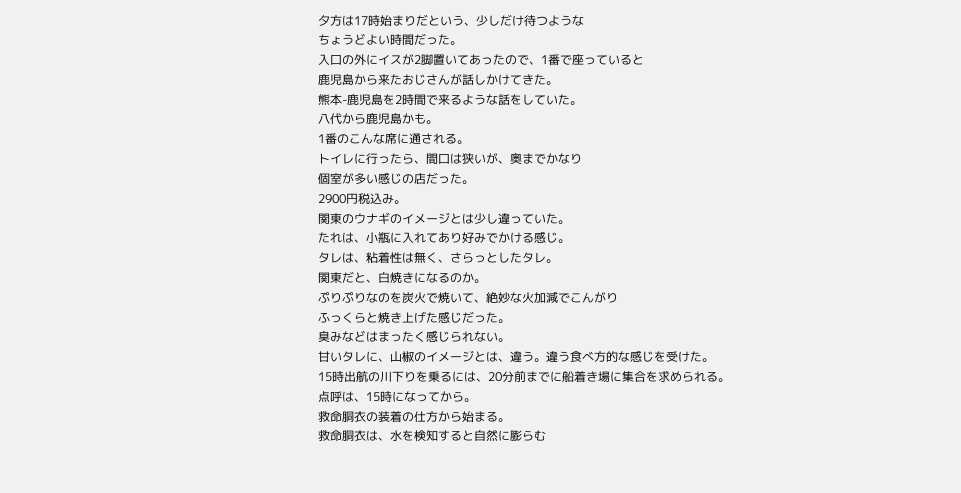夕方は17時始まりだという、少しだけ待つような
ちょうどよい時間だった。
入口の外にイスが2脚置いてあったので、1番で座っていると
鹿児島から来たおじさんが話しかけてきた。
熊本-鹿児島を2時間で来るような話をしていた。
八代から鹿児島かも。
1番のこんな席に通される。
トイレに行ったら、間口は狭いが、奥までかなり
個室が多い感じの店だった。
2900円税込み。
関東のウナギのイメージとは少し違っていた。
たれは、小瓶に入れてあり好みでかける感じ。
タレは、粘着性は無く、さらっとしたタレ。
関東だと、白焼きになるのか。
ぷりぷりなのを炭火で焼いて、絶妙な火加減でこんがり
ふっくらと焼き上げた感じだった。
臭みなどはまったく感じられない。
甘いタレに、山椒のイメージとは、違う。違う食べ方的な感じを受けた。
15時出航の川下りを乗るには、20分前までに船着き場に集合を求められる。
点呼は、15時になってから。
救命胴衣の装着の仕方から始まる。
救命胴衣は、水を検知すると自然に膨らむ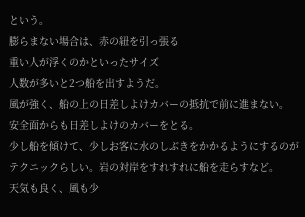という。
膨らまない場合は、赤の紐を引っ張る
重い人が浮くのかといったサイズ
人数が多いと2つ船を出すようだ。
風が強く、船の上の日差しよけカバーの抵抗で前に進まない。
安全面からも日差しよけのカバーをとる。
少し船を傾けて、少しお客に水のしぶきをかかるようにするのがテクニックらしい。岩の対岸をすれすれに船を走らすなど。
天気も良く、風も少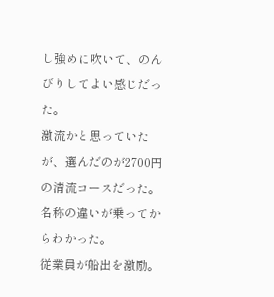し強めに吹いて、のんびりしてよい感じだった。
激流かと思っていたが、選んだのが2700円の清流コースだった。
名称の違いが乗ってからわかった。
従業員が船出を激励。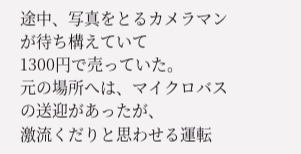途中、写真をとるカメラマンが待ち構えていて
1300円で売っていた。
元の場所へは、マイクロバスの送迎があったが、
激流くだりと思わせる運転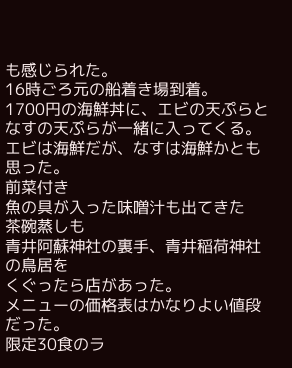も感じられた。
16時ごろ元の船着き場到着。
1700円の海鮮丼に、エビの天ぷらとなすの天ぷらが一緒に入ってくる。エビは海鮮だが、なすは海鮮かとも思った。
前菜付き
魚の具が入った味噌汁も出てきた
茶碗蒸しも
青井阿蘇神社の裏手、青井稲荷神社の鳥居を
くぐったら店があった。
メニューの価格表はかなりよい値段だった。
限定30食のラ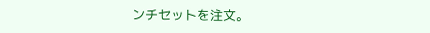ンチセットを注文。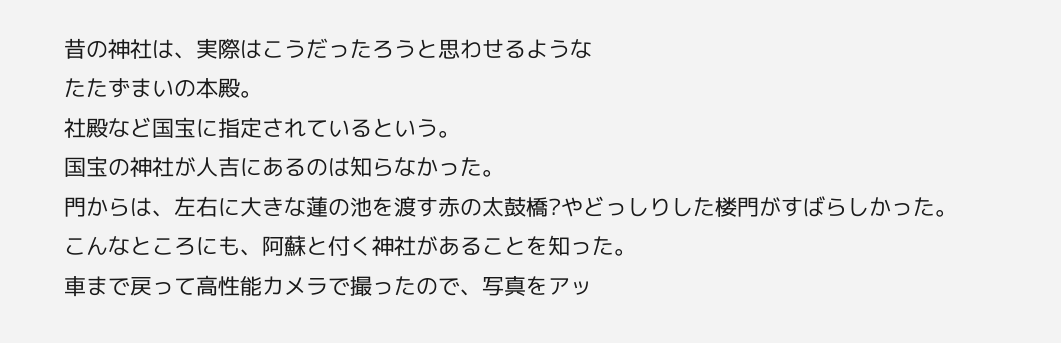昔の神社は、実際はこうだったろうと思わせるような
たたずまいの本殿。
社殿など国宝に指定されているという。
国宝の神社が人吉にあるのは知らなかった。
門からは、左右に大きな蓮の池を渡す赤の太鼓橋?やどっしりした楼門がすばらしかった。
こんなところにも、阿蘇と付く神社があることを知った。
車まで戻って高性能カメラで撮ったので、写真をアッ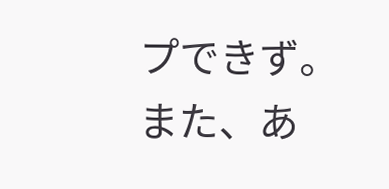プできず。
また、あ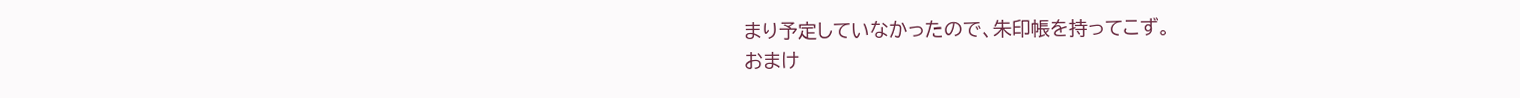まり予定していなかったので、朱印帳を持ってこず。
おまけ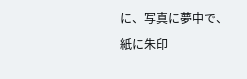に、写真に夢中で、紙に朱印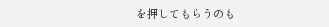を押してもらうのも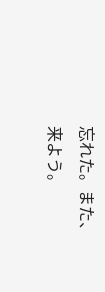忘れた。また、来よう。